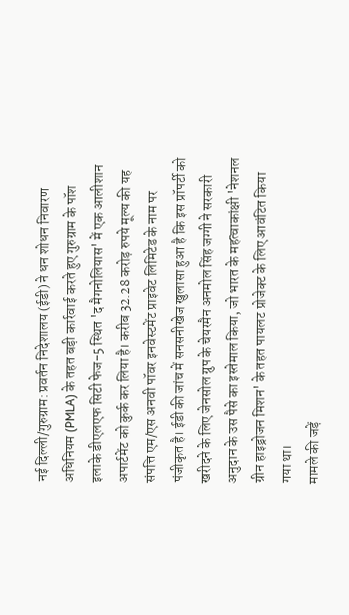नई दिल्ली/गुरुग्राम: प्रवर्तन निदेशालय (ईडी) ने धन शोधन निवारण अधिनियम (PMLA) के तहत बड़ी कार्रवाई करते हुए गुरुग्राम के पॉश इलाके डीएलएफ सिटी फेज-5 स्थित 'द मैगनोलियास' में एक आलीशान अपार्टमेंट को कुर्क कर लिया है। करीब 32.28 करोड़ रुपये मूल्य की यह संपत्ति एम/एस अनवी पॉवर इनवेस्टमेंट प्राइवेट लिमिटेड के नाम पर पंजीकृत है। ईडी की जांच में सनसनीखेज खुलासा हुआ है कि इस प्रॉपर्टी को खरीदने के लिए जेनसोल ग्रुप के चेयरमैन अनमोल सिंह जग्गी ने सरकारी अनुदान के उस पैसे का इस्तेमाल किया, जो भारत के महत्वाकांक्षी 'नेशनल ग्रीन हाइड्रोजन मिशन' के तहत पायलट प्रोजेक्ट के लिए आवंटित किया गया था।
मामले की जड़ें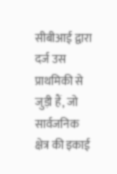सीबीआई द्वारा दर्ज उस प्राथमिकी से जुड़ी हैं, जो सार्वजनिक क्षेत्र की इकाई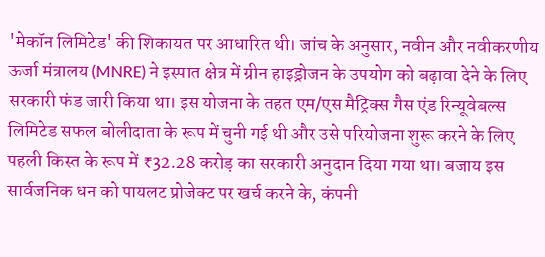'मेकॉन लिमिटेड' की शिकायत पर आधारित थी। जांच के अनुसार, नवीन और नवीकरणीय ऊर्जा मंत्रालय (MNRE) ने इस्पात क्षेत्र में ग्रीन हाइड्रोजन के उपयोग को बढ़ावा देने के लिए सरकारी फंड जारी किया था। इस योजना के तहत एम/एस मैट्रिक्स गैस एंड रिन्यूवेबल्स लिमिटेड सफल बोलीदाता के रूप में चुनी गई थी और उसे परियोजना शुरू करने के लिए पहली किस्त के रूप में ₹32.28 करोड़ का सरकारी अनुदान दिया गया था। बजाय इस सार्वजनिक धन को पायलट प्रोजेक्ट पर खर्च करने के, कंपनी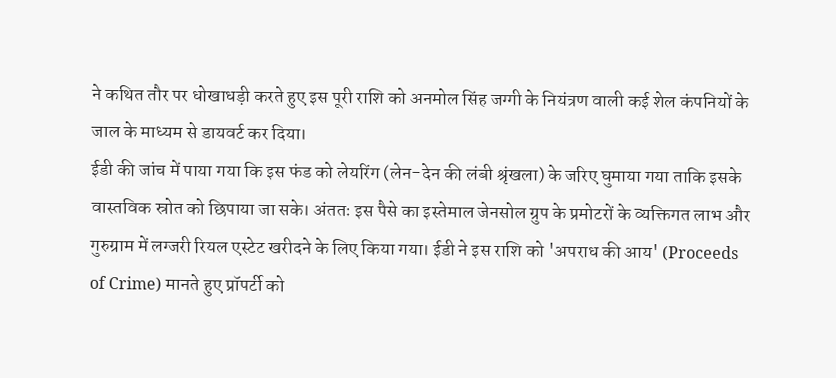ने कथित तौर पर धोखाधड़ी करते हुए इस पूरी राशि को अनमोल सिंह जग्गी के नियंत्रण वाली कई शेल कंपनियों के जाल के माध्यम से डायवर्ट कर दिया।
ईडी की जांच में पाया गया कि इस फंड को लेयरिंग (लेन-देन की लंबी श्रृंखला) के जरिए घुमाया गया ताकि इसके वास्तविक स्रोत को छिपाया जा सके। अंततः इस पैसे का इस्तेमाल जेनसोल ग्रुप के प्रमोटरों के व्यक्तिगत लाभ और गुरुग्राम में लग्जरी रियल एस्टेट खरीदने के लिए किया गया। ईडी ने इस राशि को 'अपराध की आय' (Proceeds of Crime) मानते हुए प्रॉपर्टी को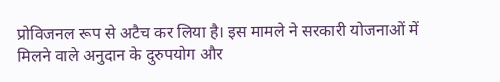प्रोविजनल रूप से अटैच कर लिया है। इस मामले ने सरकारी योजनाओं में मिलने वाले अनुदान के दुरुपयोग और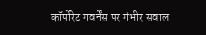कॉर्पोरेट गवर्नेंस पर गंभीर सवाल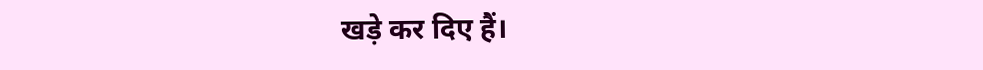खड़े कर दिए हैं।